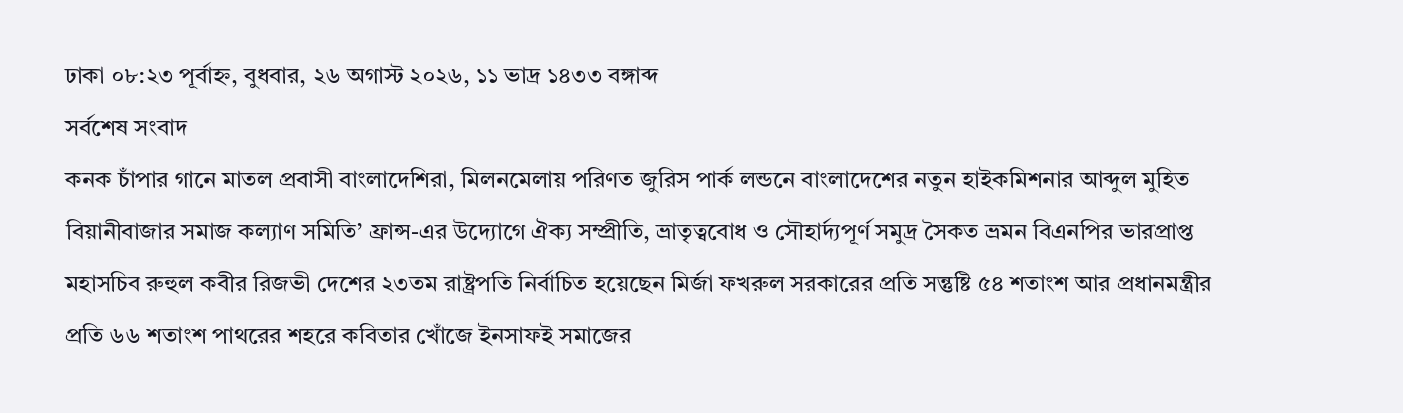ঢাকা ০৮:২৩ পূর্বাহ্ন, বুধবার, ২৬ অগাস্ট ২০২৬, ১১ ভাদ্র ১৪৩৩ বঙ্গাব্দ
সর্বশেষ সংবাদ
কনক চাঁপার গানে মাতল প্রবাসী বাংলাদেশিরা, মিলনমেলায় পরিণত জুরিস পার্ক লন্ডনে বাংলাদেশের নতুন হাইকমিশনার আব্দুল মুহিত বিয়ানীবাজার সমাজ কল্যাণ সমিতি’ ফ্রান্স-এর উদ্যোগে ঐক্য সম্প্রীতি, ভ্রাতৃত্ববোধ ও সৌহার্দ্যপূর্ণ সমুদ্র সৈকত ভ্রমন বিএনপির ভারপ্রাপ্ত মহাসচিব রুহুল কবীর রিজভী দেশের ২৩তম রাষ্ট্রপতি নির্বাচিত হয়েছেন মির্জা ফখরুল সরকারের প্রতি সন্তুষ্টি ৫৪ শতাংশ আর প্রধানমন্ত্রীর প্রতি ৬৬ শতাংশ পাথরের শহরে কবিতার খোঁজে ইনসাফই সমাজের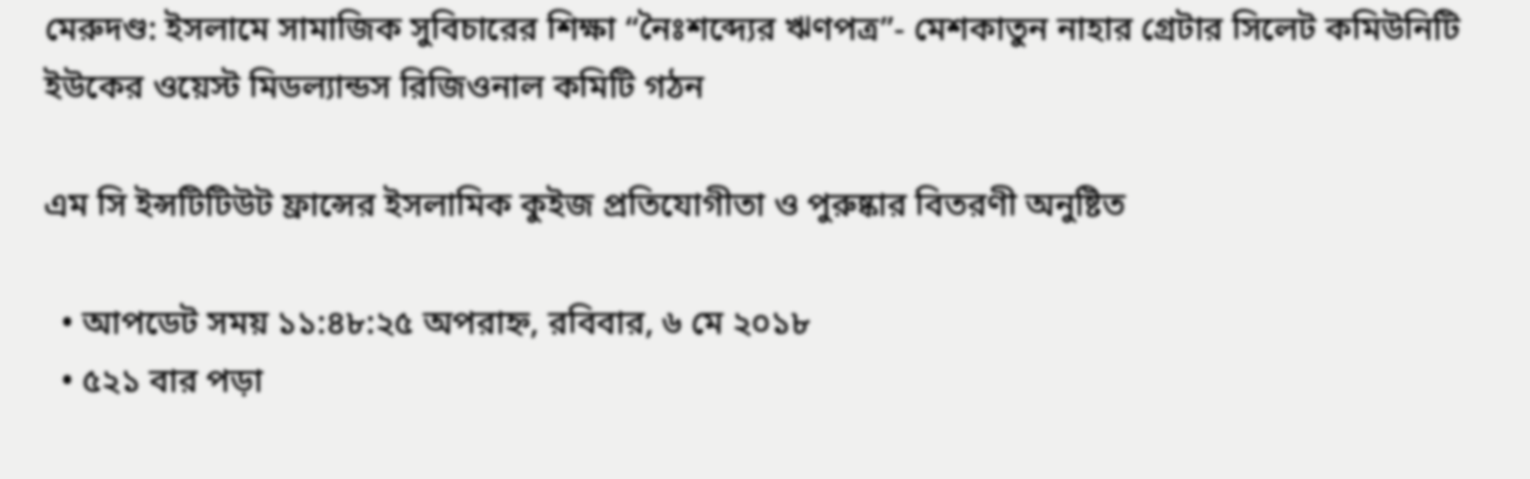মেরুদণ্ড: ইসলামে সামাজিক সুবিচারের শিক্ষা “নৈঃশব্দ্যের ঋণপত্র”- মেশকাতুন নাহার গ্রেটার সিলেট কমিউনিটি ইউকের ওয়েস্ট মিডল্যান্ডস রিজিওনাল কমিটি গঠন

এম সি ইন্সটিটিউট ফ্রান্সের ইসলামিক কুইজ প্রতিযোগীতা ও পুরুষ্কার বিতরণী অনুষ্টিত

  • আপডেট সময় ১১:৪৮:২৫ অপরাহ্ন, রবিবার, ৬ মে ২০১৮
  • ৫২১ বার পড়া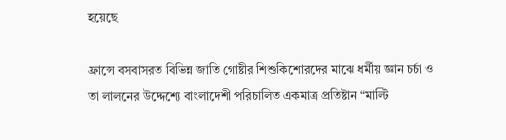হয়েছে

ফ্রান্সে বসবাসরত বিভিন্ন জাতি গোষ্টীর শিশুকিশোরদের মাঝে ধর্মীয় জ্ঞান চর্চা ও তা লালনের উদ্দেশ্যে বাংলাদেশী পরিচালিত একমাত্র প্রতিষ্টান “মাল্টি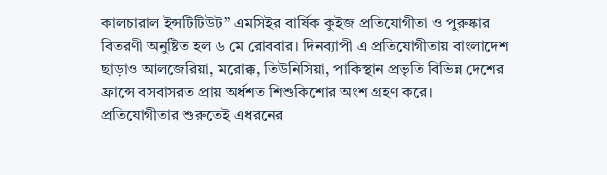কালচারাল ইন্সটিটিউট” এমসিইর বার্ষিক কুইজ প্রতিযোগীতা ও পুরুষ্কার বিতরণী অনুষ্টিত হল ৬ মে রোববার। দিনব্যাপী এ প্রতিযোগীতায় বাংলাদেশ ছাড়াও আলজেরিয়া, মরোক্ক, তিউনিসিয়া, পাকিস্থান প্রভৃতি বিভিন্ন দেশের ফ্রান্সে বসবাসরত প্রায় অর্ধশত শিশুকিশোর অংশ গ্রহণ করে। প্রতিযোগীতার শুরুতেই এধরনের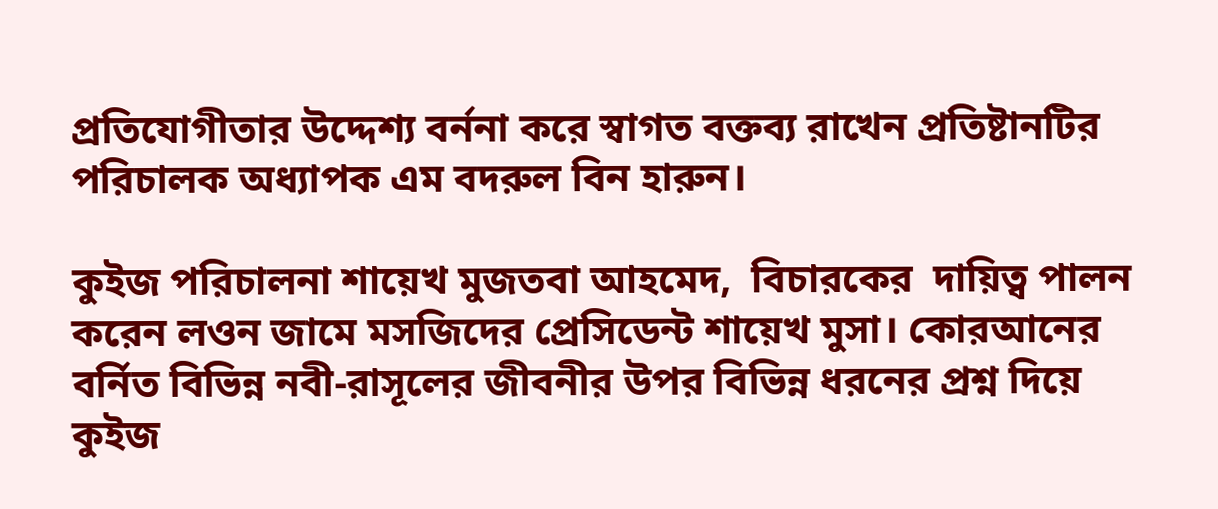প্রতিযোগীতার উদ্দেশ্য বর্ননা করে স্বাগত বক্তব্য রাখেন প্রতিষ্টানটির পরিচালক অধ্যাপক এম বদরুল বিন হারুন।

কুইজ পরিচালনা শায়েখ মুজতবা আহমেদ,  বিচারকের  দায়িত্ব পালন করেন লওন জামে মসজিদের প্রেসিডেন্ট শায়েখ মুসা। কোরআনের বর্নিত বিভিন্ন নবী-রাসূলের জীবনীর উপর বিভিন্ন ধরনের প্রশ্ন দিয়ে কুইজ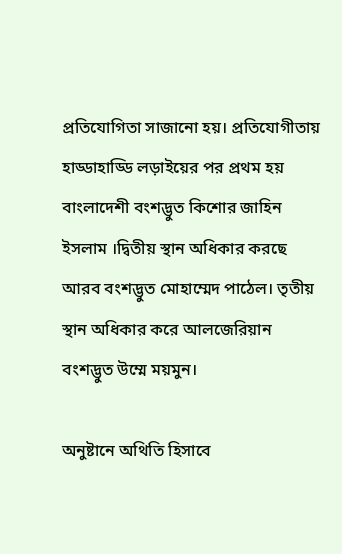প্রতিযোগিতা সাজানো হয়। প্রতিযোগীতায় হাড্ডাহাড্ডি লড়াইয়ের পর প্রথম হয় বাংলাদেশী বংশদ্ভুত কিশোর জাহিন ইসলাম ।দ্বিতীয় স্থান অধিকার করছে আরব বংশদ্ভুত মোহাম্মেদ পাঠেল। তৃতীয় স্থান অধিকার করে আলজেরিয়ান বংশদ্ভুত উম্মে ময়মুন।

অনুষ্টানে অথিতি হিসাবে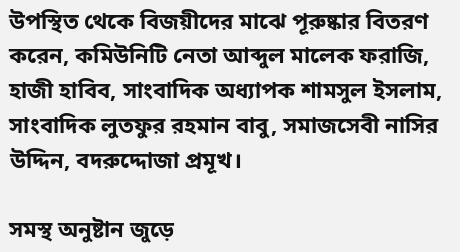উপস্থিত থেকে বিজয়ীদের মাঝে পূরুষ্কার বিতরণ করেন, কমিউনিটি নেতা আব্দুল মালেক ফরাজি, হাজী হাবিব, সাংবাদিক অধ্যাপক শামসুল ইসলাম, সাংবাদিক লুতফুর রহমান বাবু, সমাজসেবী নাসির উদ্দিন, বদরুদ্দোজা প্রমূখ।

সমস্থ অনুষ্টান জুড়ে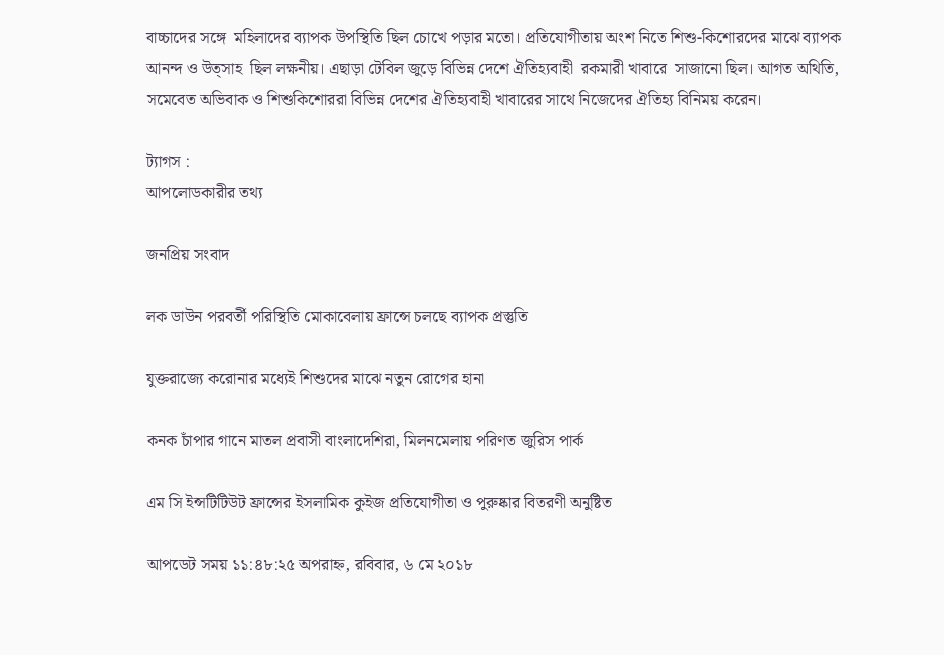বাচ্চাদের সঙ্গে  মহিলাদের ব্যাপক উপস্থিতি ছিল চোখে পড়ার মতো। প্রতিযোগীতায় অংশ নিতে শিশু-কিশোরদের মাঝে ব্যাপক  আনন্দ ও উত্সাহ  ছিল লক্ষনীয়। এছাড়া টেবিল জুড়ে বিভিন্ন দেশে ঐতিহ্যবাহী  রকমারী খাবারে  সাজানো ছিল। আগত অথিতি, সমেবেত অভিবাক ও শিশুকিশোররা বিভিন্ন দেশের ঐতিহ্যবাহী খাবারের সাথে নিজেদের ঐতিহ্য বিনিময় করেন।

ট্যাগস :
আপলোডকারীর তথ্য

জনপ্রিয় সংবাদ

লক ডাউন পরবর্তী পরিস্থিতি মোকাবেলায় ফ্রান্সে চলছে ব্যাপক প্রস্তুতি

যুক্তরাজ্যে করোনার মধ্যেই শিশুদের মাঝে নতুন রোগের হানা

কনক চাঁপার গানে মাতল প্রবাসী বাংলাদেশিরা, মিলনমেলায় পরিণত জুরিস পার্ক

এম সি ইন্সটিটিউট ফ্রান্সের ইসলামিক কুইজ প্রতিযোগীতা ও পুরুষ্কার বিতরণী অনুষ্টিত

আপডেট সময় ১১:৪৮:২৫ অপরাহ্ন, রবিবার, ৬ মে ২০১৮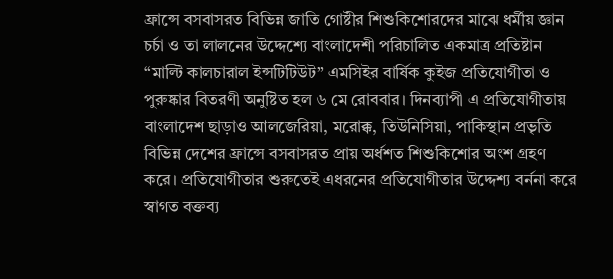ফ্রান্সে বসবাসরত বিভিন্ন জাতি গোষ্টীর শিশুকিশোরদের মাঝে ধর্মীয় জ্ঞান চর্চা ও তা লালনের উদ্দেশ্যে বাংলাদেশী পরিচালিত একমাত্র প্রতিষ্টান “মাল্টি কালচারাল ইন্সটিটিউট” এমসিইর বার্ষিক কুইজ প্রতিযোগীতা ও পুরুষ্কার বিতরণী অনুষ্টিত হল ৬ মে রোববার। দিনব্যাপী এ প্রতিযোগীতায় বাংলাদেশ ছাড়াও আলজেরিয়া, মরোক্ক, তিউনিসিয়া, পাকিস্থান প্রভৃতি বিভিন্ন দেশের ফ্রান্সে বসবাসরত প্রায় অর্ধশত শিশুকিশোর অংশ গ্রহণ করে। প্রতিযোগীতার শুরুতেই এধরনের প্রতিযোগীতার উদ্দেশ্য বর্ননা করে স্বাগত বক্তব্য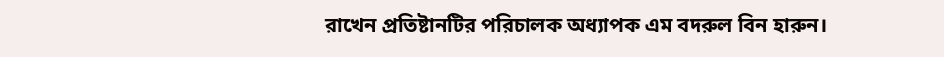রাখেন প্রতিষ্টানটির পরিচালক অধ্যাপক এম বদরুল বিন হারুন।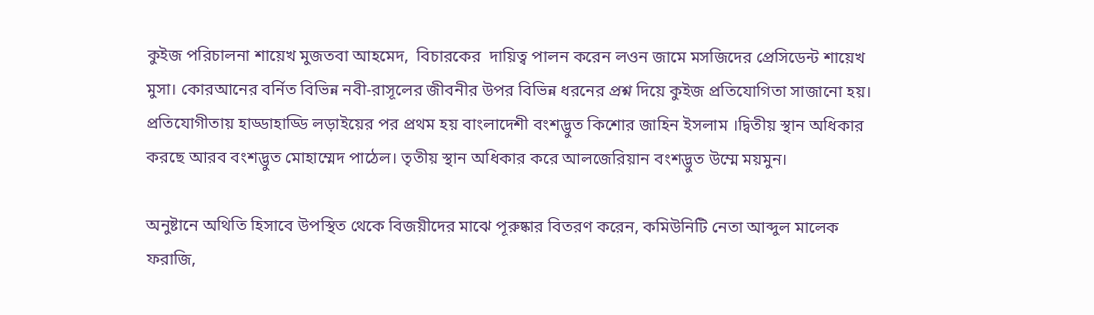কুইজ পরিচালনা শায়েখ মুজতবা আহমেদ,  বিচারকের  দায়িত্ব পালন করেন লওন জামে মসজিদের প্রেসিডেন্ট শায়েখ মুসা। কোরআনের বর্নিত বিভিন্ন নবী-রাসূলের জীবনীর উপর বিভিন্ন ধরনের প্রশ্ন দিয়ে কুইজ প্রতিযোগিতা সাজানো হয়। প্রতিযোগীতায় হাড্ডাহাড্ডি লড়াইয়ের পর প্রথম হয় বাংলাদেশী বংশদ্ভুত কিশোর জাহিন ইসলাম ।দ্বিতীয় স্থান অধিকার করছে আরব বংশদ্ভুত মোহাম্মেদ পাঠেল। তৃতীয় স্থান অধিকার করে আলজেরিয়ান বংশদ্ভুত উম্মে ময়মুন।

অনুষ্টানে অথিতি হিসাবে উপস্থিত থেকে বিজয়ীদের মাঝে পূরুষ্কার বিতরণ করেন, কমিউনিটি নেতা আব্দুল মালেক ফরাজি,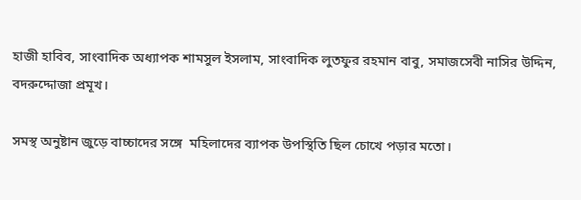হাজী হাবিব, সাংবাদিক অধ্যাপক শামসুল ইসলাম, সাংবাদিক লুতফুর রহমান বাবু, সমাজসেবী নাসির উদ্দিন, বদরুদ্দোজা প্রমূখ।

সমস্থ অনুষ্টান জুড়ে বাচ্চাদের সঙ্গে  মহিলাদের ব্যাপক উপস্থিতি ছিল চোখে পড়ার মতো।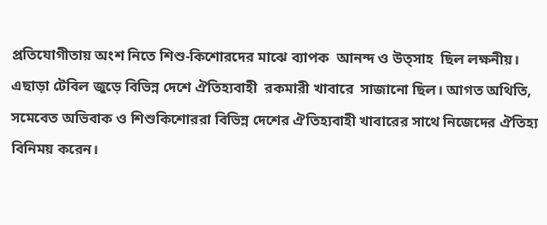প্রতিযোগীতায় অংশ নিতে শিশু-কিশোরদের মাঝে ব্যাপক  আনন্দ ও উত্সাহ  ছিল লক্ষনীয়। এছাড়া টেবিল জুড়ে বিভিন্ন দেশে ঐতিহ্যবাহী  রকমারী খাবারে  সাজানো ছিল। আগত অথিতি, সমেবেত অভিবাক ও শিশুকিশোররা বিভিন্ন দেশের ঐতিহ্যবাহী খাবারের সাথে নিজেদের ঐতিহ্য বিনিময় করেন।